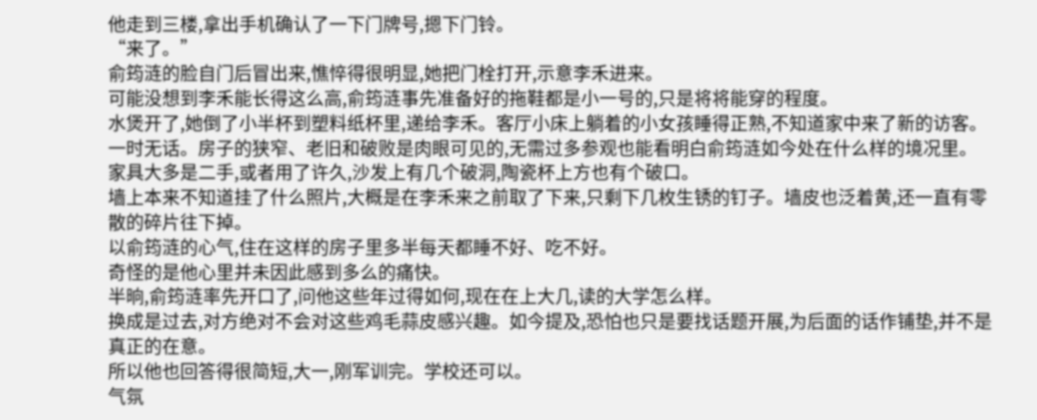他走到三楼,拿出手机确认了一下门牌号,摁下门铃。
“来了。”
俞筠涟的脸自门后冒出来,憔悴得很明显,她把门栓打开,示意李禾进来。
可能没想到李禾能长得这么高,俞筠涟事先准备好的拖鞋都是小一号的,只是将将能穿的程度。
水煲开了,她倒了小半杯到塑料纸杯里,递给李禾。客厅小床上躺着的小女孩睡得正熟,不知道家中来了新的访客。
一时无话。房子的狭窄、老旧和破败是肉眼可见的,无需过多参观也能看明白俞筠涟如今处在什么样的境况里。
家具大多是二手,或者用了许久,沙发上有几个破洞,陶瓷杯上方也有个破口。
墙上本来不知道挂了什么照片,大概是在李禾来之前取了下来,只剩下几枚生锈的钉子。墙皮也泛着黄,还一直有零散的碎片往下掉。
以俞筠涟的心气,住在这样的房子里多半每天都睡不好、吃不好。
奇怪的是他心里并未因此感到多么的痛快。
半晌,俞筠涟率先开口了,问他这些年过得如何,现在在上大几,读的大学怎么样。
换成是过去,对方绝对不会对这些鸡毛蒜皮感兴趣。如今提及,恐怕也只是要找话题开展,为后面的话作铺垫,并不是真正的在意。
所以他也回答得很简短,大一,刚军训完。学校还可以。
气氛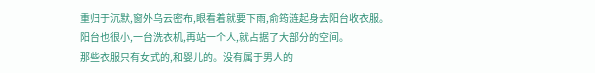重归于沉默,窗外乌云密布,眼看着就要下雨,俞筠涟起身去阳台收衣服。
阳台也很小,一台洗衣机,再站一个人,就占据了大部分的空间。
那些衣服只有女式的,和婴儿的。没有属于男人的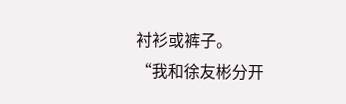衬衫或裤子。
“我和徐友彬分开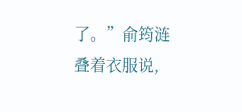了。”俞筠涟叠着衣服说,